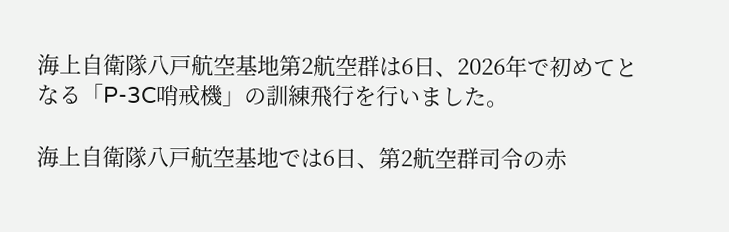海上自衛隊八戸航空基地第2航空群は6日、2026年で初めてとなる「P-3C哨戒機」の訓練飛行を行いました。

海上自衛隊八戸航空基地では6日、第2航空群司令の赤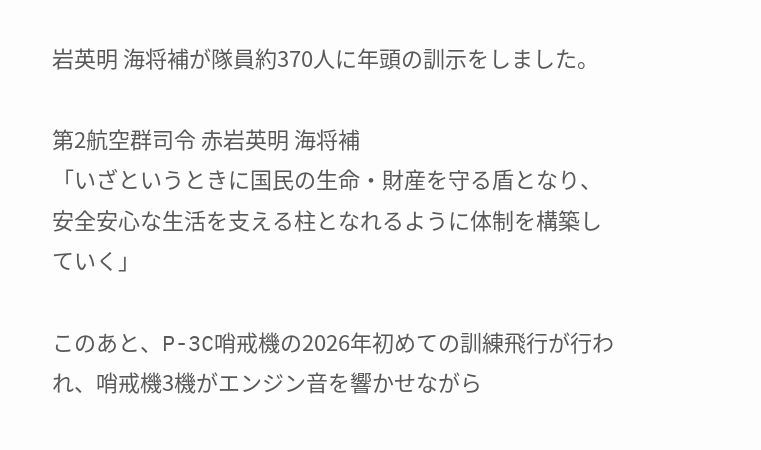岩英明 海将補が隊員約370人に年頭の訓示をしました。

第2航空群司令 赤岩英明 海将補
「いざというときに国民の生命・財産を守る盾となり、安全安心な生活を支える柱となれるように体制を構築していく」

このあと、P-3C哨戒機の2026年初めての訓練飛行が行われ、哨戒機3機がエンジン音を響かせながら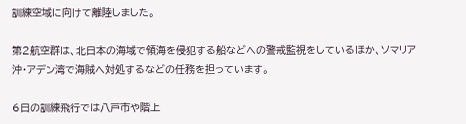訓練空域に向けて離陸しました。

第2航空群は、北日本の海域で領海を侵犯する船などへの警戒監視をしているほか、ソマリア沖・アデン湾で海賊へ対処するなどの任務を担っています。

6日の訓練飛行では八戸市や階上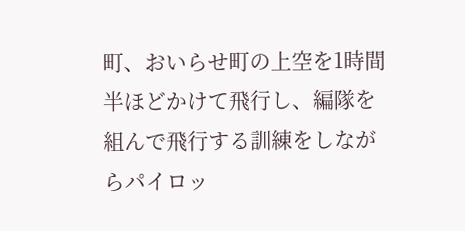町、おいらせ町の上空を1時間半ほどかけて飛行し、編隊を組んで飛行する訓練をしながらパイロッ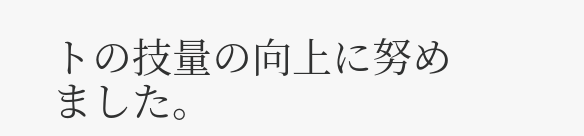トの技量の向上に努めました。